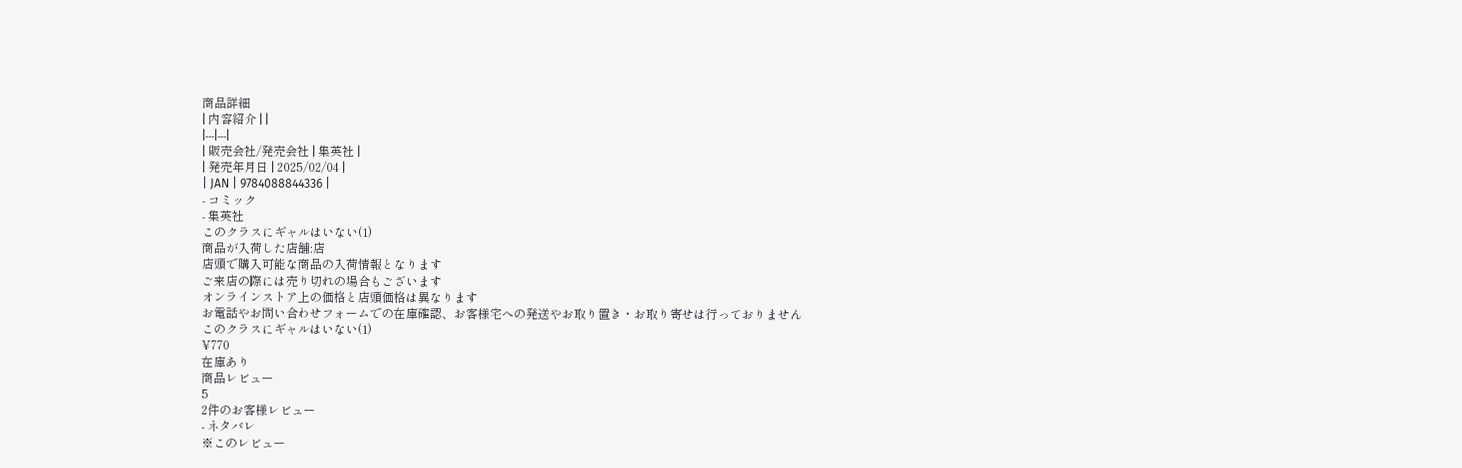商品詳細
| 内容紹介 | |
|---|---|
| 販売会社/発売会社 | 集英社 |
| 発売年月日 | 2025/02/04 |
| JAN | 9784088844336 |
- コミック
- 集英社
このクラスにギャルはいない(1)
商品が入荷した店舗:店
店頭で購入可能な商品の入荷情報となります
ご来店の際には売り切れの場合もございます
オンラインストア上の価格と店頭価格は異なります
お電話やお問い合わせフォームでの在庫確認、お客様宅への発送やお取り置き・お取り寄せは行っておりません
このクラスにギャルはいない(1)
¥770
在庫あり
商品レビュー
5
2件のお客様レビュー
- ネタバレ
※このレビュー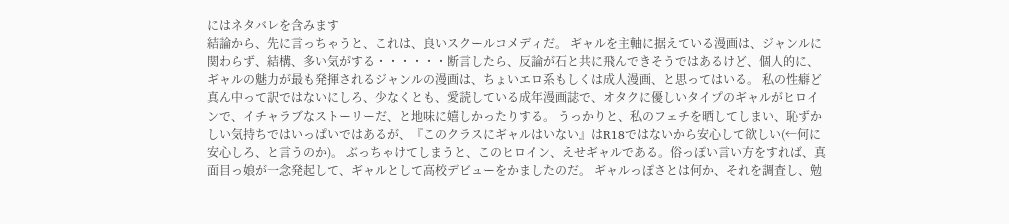にはネタバレを含みます
結論から、先に言っちゃうと、これは、良いスクールコメディだ。 ギャルを主軸に据えている漫画は、ジャンルに関わらず、結構、多い気がする・・・・・・断言したら、反論が石と共に飛んできそうではあるけど、個人的に、ギャルの魅力が最も発揮されるジャンルの漫画は、ちょいエロ系もしくは成人漫画、と思ってはいる。 私の性癖ど真ん中って訳ではないにしろ、少なくとも、愛読している成年漫画誌で、オタクに優しいタイプのギャルがヒロインで、イチャラブなストーリーだ、と地味に嬉しかったりする。 うっかりと、私のフェチを晒してしまい、恥ずかしい気持ちではいっぱいではあるが、『このクラスにギャルはいない』はR18ではないから安心して欲しい(←何に安心しろ、と言うのか)。 ぶっちゃけてしまうと、このヒロイン、えせギャルである。俗っぽい言い方をすれば、真面目っ娘が一念発起して、ギャルとして高校デビューをかましたのだ。 ギャルっぽさとは何か、それを調査し、勉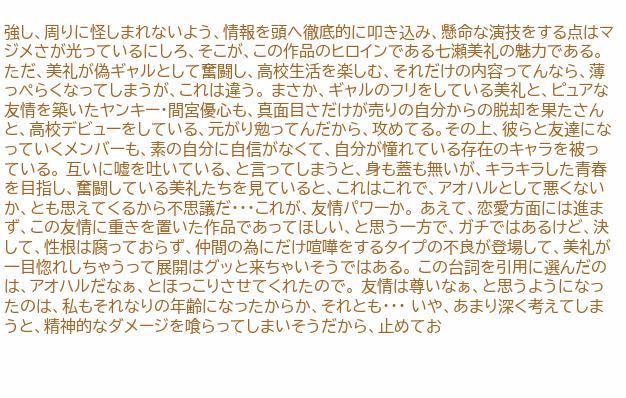強し、周りに怪しまれないよう、情報を頭へ徹底的に叩き込み、懸命な演技をする点はマジメさが光っているにしろ、そこが、この作品のヒロインである七瀬美礼の魅力である。 ただ、美礼が偽ギャルとして奮闘し、高校生活を楽しむ、それだけの内容ってんなら、薄っぺらくなってしまうが、これは違う。 まさか、ギャルのフリをしている美礼と、ピュアな友情を築いたヤンキー・間宮優心も、真面目さだけが売りの自分からの脱却を果たさんと、高校デビューをしている、元がり勉ってんだから、攻めてる。その上、彼らと友達になっていくメンバーも、素の自分に自信がなくて、自分が憧れている存在のキャラを被っている。 互いに嘘を吐いている、と言ってしまうと、身も蓋も無いが、キラキラした青春を目指し、奮闘している美礼たちを見ていると、これはこれで、アオハルとして悪くないか、とも思えてくるから不思議だ・・・これが、友情パワーか。 あえて、恋愛方面には進まず、この友情に重きを置いた作品であってほしい、と思う一方で、ガチではあるけど、決して、性根は腐っておらず、仲間の為にだけ喧嘩をするタイプの不良が登場して、美礼が一目惚れしちゃうって展開はグッと来ちゃいそうではある。 この台詞を引用に選んだのは、アオハルだなぁ、とほっこりさせてくれたので。 友情は尊いなぁ、と思うようになったのは、私もそれなりの年齢になったからか、それとも・・・ いや、あまり深く考えてしまうと、精神的なダメージを喰らってしまいそうだから、止めてお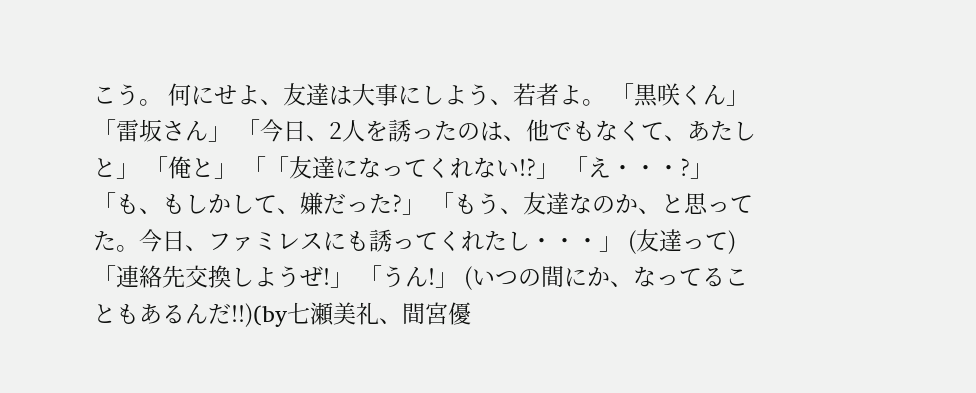こう。 何にせよ、友達は大事にしよう、若者よ。 「黒咲くん」 「雷坂さん」 「今日、2人を誘ったのは、他でもなくて、あたしと」 「俺と」 「「友達になってくれない!?」 「え・・・?」 「も、もしかして、嫌だった?」 「もう、友達なのか、と思ってた。今日、ファミレスにも誘ってくれたし・・・」 (友達って) 「連絡先交換しようぜ!」 「うん!」 (いつの間にか、なってることもあるんだ!!)(by七瀬美礼、間宮優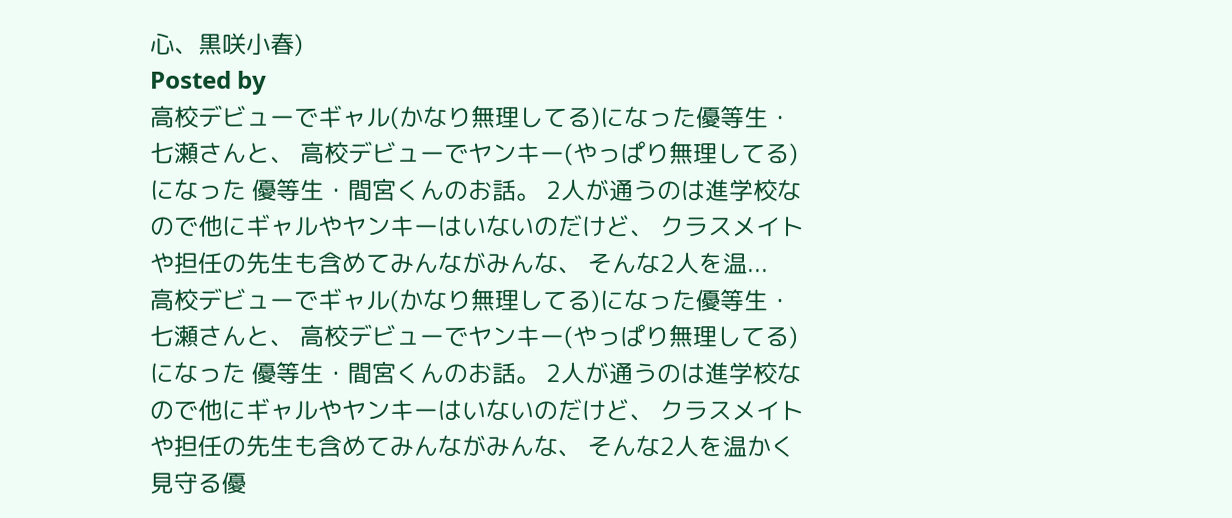心、黒咲小春)
Posted by
高校デビューでギャル(かなり無理してる)になった優等生・七瀬さんと、 高校デビューでヤンキー(やっぱり無理してる)になった 優等生・間宮くんのお話。 2人が通うのは進学校なので他にギャルやヤンキーはいないのだけど、 クラスメイトや担任の先生も含めてみんながみんな、 そんな2人を温...
高校デビューでギャル(かなり無理してる)になった優等生・七瀬さんと、 高校デビューでヤンキー(やっぱり無理してる)になった 優等生・間宮くんのお話。 2人が通うのは進学校なので他にギャルやヤンキーはいないのだけど、 クラスメイトや担任の先生も含めてみんながみんな、 そんな2人を温かく見守る優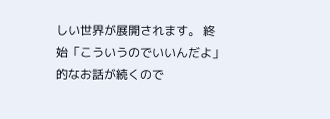しい世界が展開されます。 終始「こういうのでいいんだよ」的なお話が続くので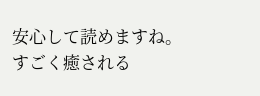安心して読めますね。 すごく癒される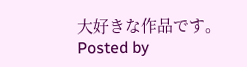大好きな作品です。
Posted by